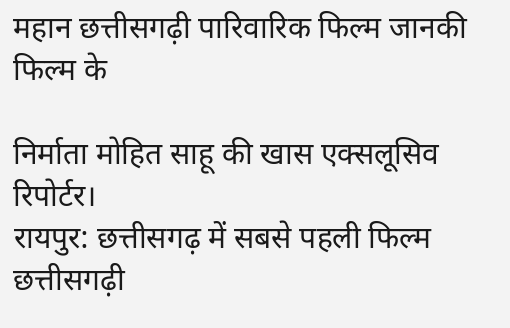महान छत्तीसगढ़ी पारिवारिक फिल्म जानकी फिल्म के

निर्माता मोहित साहू की खास एक्सलूसिव रिपोर्टर।
रायपुर: छत्तीसगढ़ में सबसे पहली फिल्म छत्तीसगढ़ी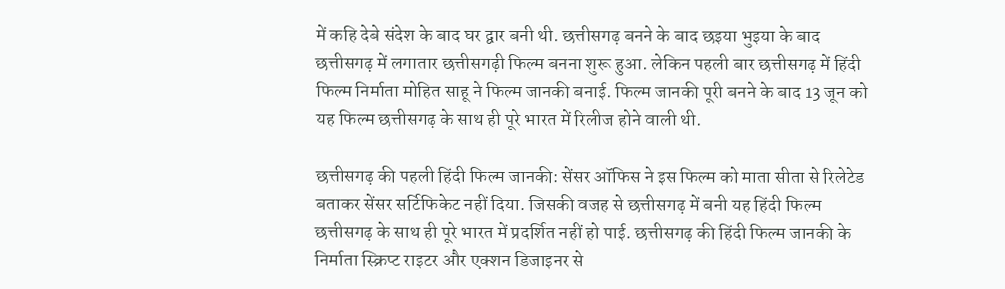में कहि देबे संदेश के बाद घर द्वार बनी थी. छत्तीसगढ़ बनने के बाद छइया भुइया के बाद छत्तीसगढ़ में लगातार छत्तीसगढ़ी फिल्म बनना शुरू हुआ. लेकिन पहली बार छत्तीसगढ़ में हिंदी फिल्म निर्माता मोहित साहू ने फिल्म जानकी बनाई. फिल्म जानकी पूरी बनने के बाद 13 जून को यह फिल्म छत्तीसगढ़ के साथ ही पूरे भारत में रिलीज होने वाली थी.

छत्तीसगढ़ की पहली हिंदी फिल्म जानकी: सेंसर ऑफिस ने इस फिल्म को माता सीता से रिलेटेड बताकर सेंसर सर्टिफिकेट नहीं दिया. जिसकी वजह से छत्तीसगढ़ में बनी यह हिंदी फिल्म छत्तीसगढ़ के साथ ही पूरे भारत में प्रदर्शित नहीं हो पाई. छत्तीसगढ़ की हिंदी फिल्म जानकी के निर्माता स्क्रिप्ट राइटर और एक्शन डिजाइनर से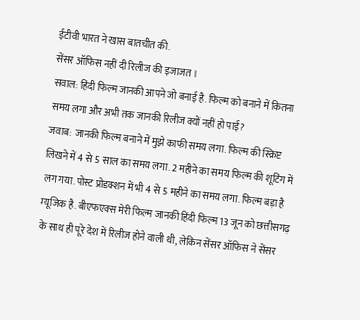ईटीवी भारत ने खास बातचीत की.
सेंसर ऑफिस नहीं दी रिलीज की इजाजत ।
सवाल: हिंदी फिल्म जानकी आपने जो बनाई है. फिल्म को बनाने में कितना समय लगा और अभी तक जानकी रिलीज क्यों नहीं हो पाई?
जवाब: जानकी फिल्म बनाने में मुझे काफी समय लगा. फिल्म की स्क्रिप्ट लिखने में 4 से 5 साल का समय लगा. 2 महीने का समय फिल्म की शूटिंग में लग गया. पोस्ट प्रोडक्शन में भी 4 से 5 महीने का समय लगा. फिल्म बड़ा है म्यूजिक है. बीएफएक्स मेरी फिल्म जानकी हिंदी फिल्म 13 जून को छत्तीसगढ़ के साथ ही पूरे देश में रिलीज होने वाली थी, लेकिन सेंसर ऑफिस ने सेंसर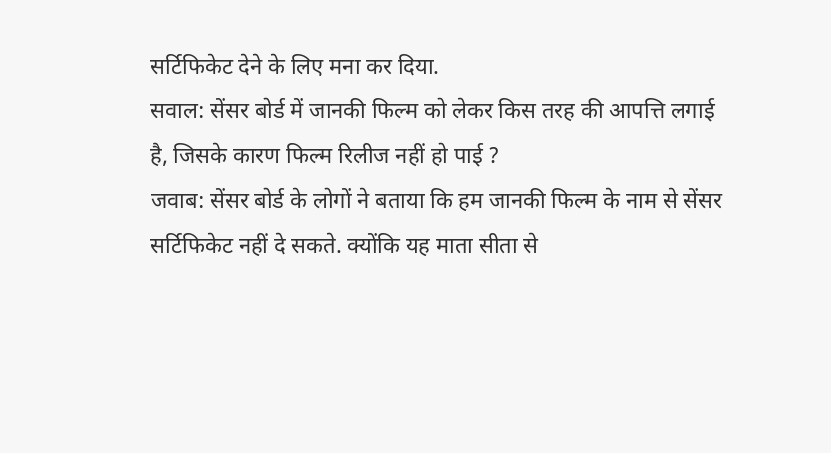सर्टिफिकेट देने के लिए मना कर दिया.
सवाल: सेंसर बोर्ड में जानकी फिल्म को लेकर किस तरह की आपत्ति लगाई है, जिसके कारण फिल्म रिलीज नहीं हो पाई ?
जवाब: सेंसर बोर्ड के लोगों ने बताया कि हम जानकी फिल्म के नाम से सेंसर सर्टिफिकेट नहीं दे सकते. क्योंकि यह माता सीता से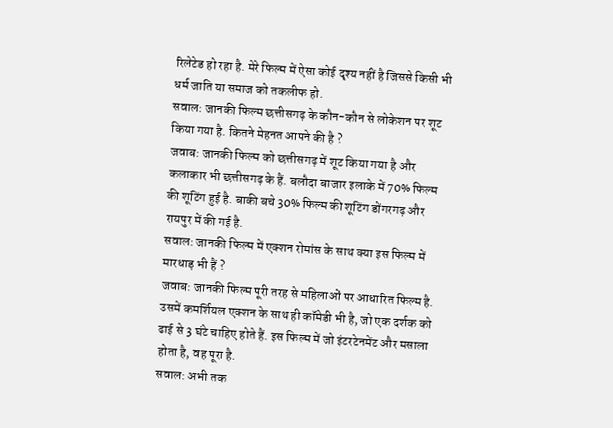रिलेटेड हो रहा है. मेरे फिल्म में ऐसा कोई दृश्य नहीं है जिससे किसी भी धर्म जाति या समाज को तकलीफ हो.
सवाल: जानकी फिल्म छत्तीसगढ़ के कौन-कौन से लोकेशन पर शूट किया गया है. कितने मेहनत आपने की है ?
जवाब: जानकी फिल्म को छत्तीसगढ़ में शूट किया गया है और कलाकार भी छत्तीसगढ़ के हैं. बलौदा बाजार इलाके में 70% फिल्म की शूटिंग हुई है. बाकी बचे 30% फिल्म की शूटिंग डोंगरगढ़ और रायपुर में की गई है.
सवाल: जानकी फिल्म में एक्शन रोमांस के साथ क्या इस फिल्म में मारधाड़ भी हैं ?
जवाब: जानकी फिल्म पूरी तरह से महिलाओं पर आधारित फिल्म है. उसमें कमर्शियल एक्शन के साथ ही कॉमेडी भी है, जो एक दर्शक को ढाई से 3 घंटे चाहिए होते हैं. इस फिल्म में जो इंटरटेनमेंट और मसाला होता है, वह पूरा है.
सवाल: अभी तक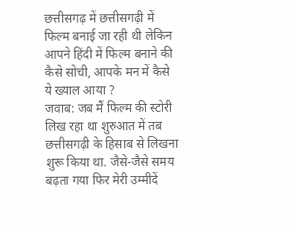छत्तीसगढ़ में छत्तीसगढ़ी में फिल्म बनाई जा रही थी लेकिन आपने हिंदी में फिल्म बनाने की कैसे सोची, आपके मन में कैसे ये ख्याल आया ?
जवाब: जब मैं फिल्म की स्टोरी लिख रहा था शुरुआत में तब छत्तीसगढ़ी के हिसाब से लिखना शुरू किया था. जैसे-जैसे समय बढ़ता गया फिर मेरी उम्मीदें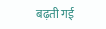बढ़ती गई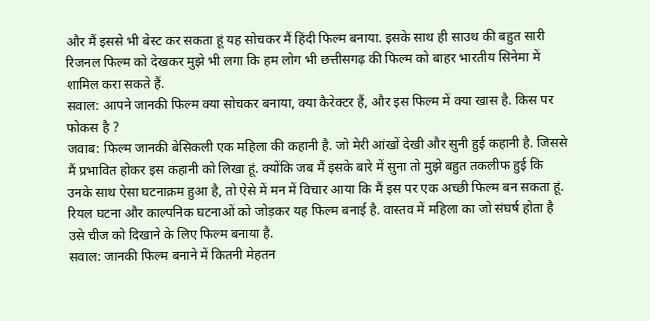और मैं इससे भी बेस्ट कर सकता हूं यह सोचकर मैं हिंदी फिल्म बनाया. इसके साथ ही साउथ की बहुत सारी रिजनल फिल्म को देखकर मुझे भी लगा कि हम लोग भी छत्तीसगढ़ की फिल्म को बाहर भारतीय सिनेमा में शामिल करा सकते हैं.
सवाल: आपने जानकी फिल्म क्या सोचकर बनाया, क्या कैरेक्टर हैं, और इस फिल्म में क्या खास है. किस पर फोकस है ?
जवाब: फिल्म जानकी बेसिकली एक महिला की कहानी है. जो मेरी आंखों देखी और सुनी हुई कहानी है. जिससे मैं प्रभावित होकर इस कहानी को लिखा हूं. क्योंकि जब मैं इसके बारे में सुना तो मुझे बहुत तकलीफ हुई कि उनके साथ ऐसा घटनाक्रम हुआ है, तो ऐसे में मन में विचार आया कि मैं इस पर एक अच्छी फिल्म बन सकता हूं. रियल घटना और काल्पनिक घटनाओं को जोड़कर यह फिल्म बनाई है. वास्तव में महिला का जो संघर्ष होता है उसे चीज को दिखाने के लिए फिल्म बनाया है.
सवाल: जानकी फिल्म बनाने में कितनी मेहतन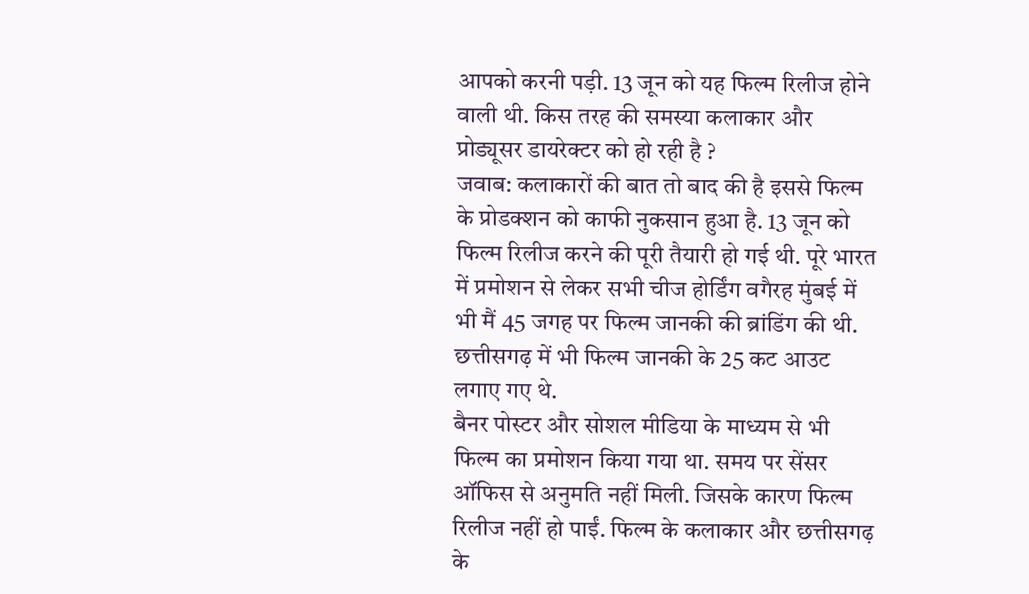आपको करनी पड़ी. 13 जून को यह फिल्म रिलीज होने वाली थी. किस तरह की समस्या कलाकार और प्रोड्यूसर डायरेक्टर को हो रही है ?
जवाब: कलाकारों की बात तो बाद की है इससे फिल्म के प्रोडक्शन को काफी नुकसान हुआ है. 13 जून को फिल्म रिलीज करने की पूरी तैयारी हो गई थी. पूरे भारत में प्रमोशन से लेकर सभी चीज होर्डिंग वगैरह मुंबई में भी मैं 45 जगह पर फिल्म जानकी की ब्रांडिंग की थी. छत्तीसगढ़ में भी फिल्म जानकी के 25 कट आउट लगाए गए थे.
बैनर पोस्टर और सोशल मीडिया के माध्यम से भी फिल्म का प्रमोशन किया गया था. समय पर सेंसर ऑफिस से अनुमति नहीं मिली. जिसके कारण फिल्म रिलीज नहीं हो पाईं. फिल्म के कलाकार और छत्तीसगढ़ के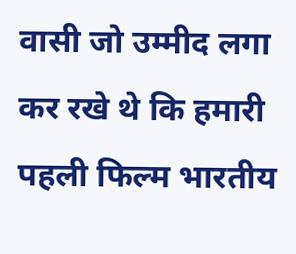वासी जो उम्मीद लगा कर रखे थे कि हमारी पहली फिल्म भारतीय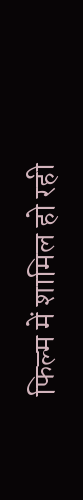फिल्म में शामिल हो रही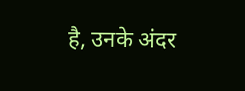है, उनके अंदर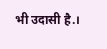भी उदासी है.।